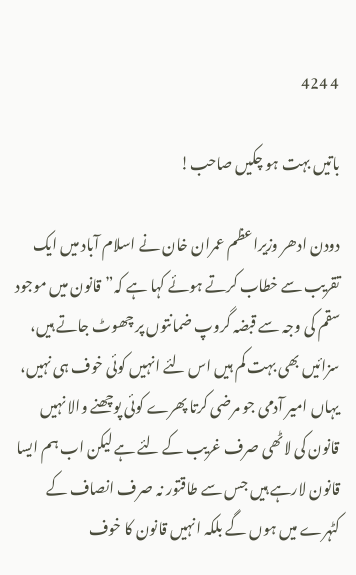4 424

باتیں بہت ہو چکیں صاحب!

دودن ادھر وزیراعظم عمران خان نے اسلام آباد میں ایک تقریب سے خطاب کرتے ہوئے کہا ہے کہ”قانون میں موجود سقم کی وجہ سے قبضہ گروپ ضمانتوں پر چھوٹ جاتے ہیں، سزائیں بھی بہت کم ہیں اس لئے انہیں کوئی خوف ہی نہیں، یہاں امیر آدمی جو مرضی کرتا پھرے کوئی پوچھنے والا نہیں قانون کی لاٹھی صرف غریب کے لئے ہے لیکن اب ہم ایسا قانون لارہے ہیں جس سے طاقتور نہ صرف انصاف کے کٹہرے میں ہوں گے بلکہ انہیں قانون کا خوف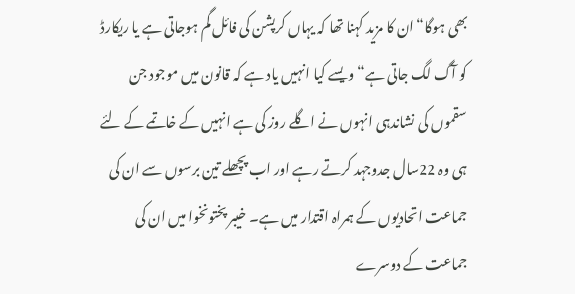بھی ہوگا“ان کا مزید کہنا تھا کہ یہاں کرپشن کی فائل گم ہوجاتی ہے یا ریکارڈ کو آگ لگ جاتی ہے“ ویسے کیا انہیں یاد ہے کہ قانون میں موجود جن سقموں کی نشاندہی انہوں نے اگلے روز کی ہے انہیں کے خاتمے کے لئے ہی وہ 22سال جدوجہد کرتے رہے اور اب پچھلے تین برسوں سے ان کی جماعت اتحادیوں کے ہمراہ اقتدار میں ہے۔ خیبر پختونخوا میں ان کی جماعت کے دوسرے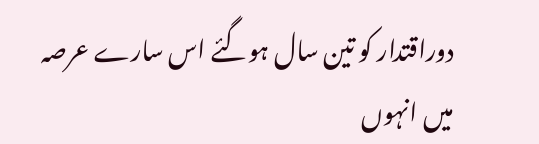دوراقتدار کو تین سال ہوگئے اس سارے عرصہ میں انہوں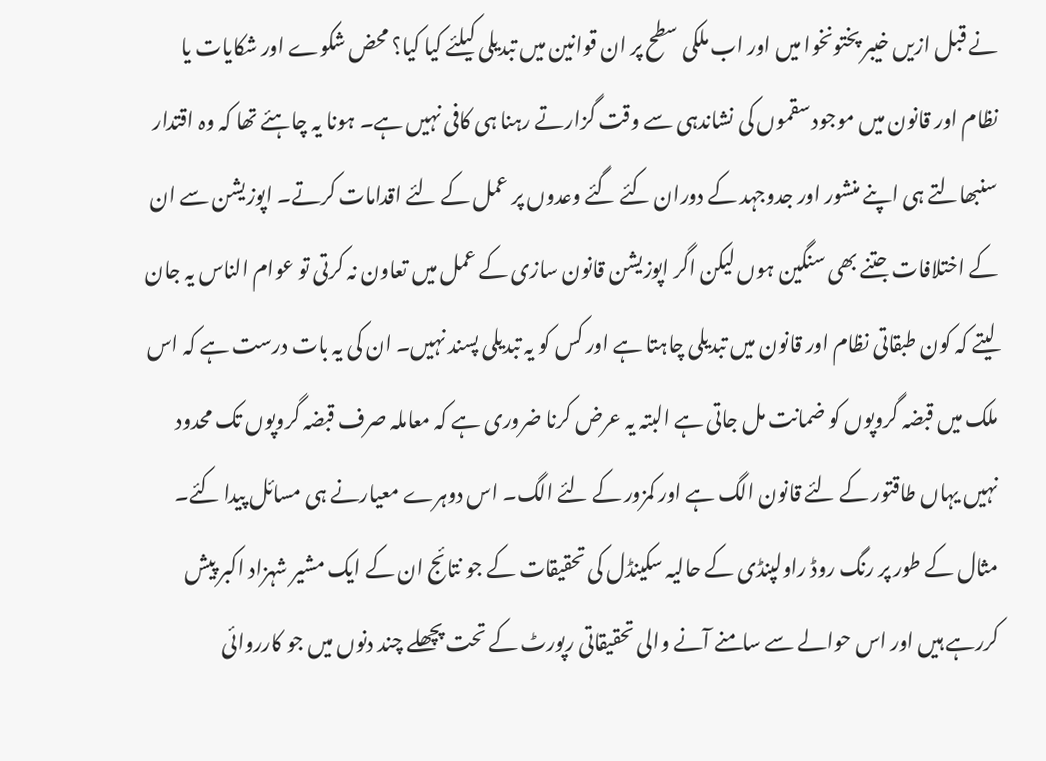نے قبل ازیں خیبر پختونخوا میں اور اب ملکی سطح پر ان قوانین میں تبدیلی کیلئے کیا کیا؟ محض شکوے اور شکایات یا نظام اور قانون میں موجود سقموں کی نشاندہی سے وقت گزارتے رہنا ہی کافی نہیں ہے۔ ہونا یہ چاہئے تھا کہ وہ اقتدار سنبھالتے ہی اپنے منشور اور جدوجہد کے دوران کئے گئے وعدوں پر عمل کے لئے اقدامات کرتے۔ اپوزیشن سے ان کے اختلافات جتنے بھی سنگین ہوں لیکن اگر اپوزیشن قانون سازی کے عمل میں تعاون نہ کرتی تو عوام الناس یہ جان لیتے کہ کون طبقاتی نظام اور قانون میں تبدیلی چاہتا ہے اور کس کو یہ تبدیلی پسند نہیں۔ ان کی یہ بات درست ہے کہ اس ملک میں قبضہ گروپوں کو ضمانت مل جاتی ہے البتہ یہ عرض کرنا ضروری ہے کہ معاملہ صرف قبضہ گروپوں تک محدود نہیں یہاں طاقتور کے لئے قانون الگ ہے اور کمزور کے لئے الگ۔ اس دوہرے معیارنے ہی مسائل پیدا کئے۔ مثال کے طور پر رنگ روڈ راولپنڈی کے حالیہ سکینڈل کی تحقیقات کے جو نتائج ان کے ایک مشیر شہزاد اکبر پیش کررہے ہیں اور اس حوالے سے سامنے آنے والی تحقیقاتی رپورٹ کے تحت پچھلے چند دنوں میں جو کارروائی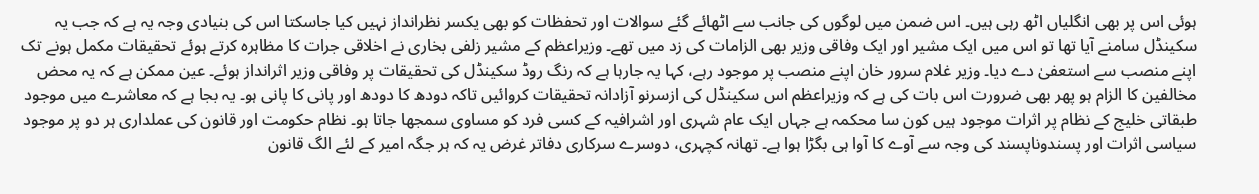ہوئی اس پر بھی انگلیاں اٹھ رہی ہیں۔ اس ضمن میں لوگوں کی جانب سے اٹھائے گئے سوالات اور تحفظات کو بھی یکسر نظرانداز نہیں کیا جاسکتا اس کی بنیادی وجہ یہ ہے کہ جب یہ سکینڈل سامنے آیا تھا تو اس میں ایک مشیر اور ایک وفاقی وزیر بھی الزامات کی زد میں تھے۔ وزیراعظم کے مشیر زلفی بخاری نے اخلاقی جرات کا مظاہرہ کرتے ہوئے تحقیقات مکمل ہونے تک اپنے منصب سے استعفیٰ دے دیا۔ وزیر غلام سرور خان اپنے منصب پر موجود رہے، کہا یہ جارہا ہے کہ رنگ روڈ سکینڈل کی تحقیقات پر وفاقی وزیر اثرانداز ہوئے۔ عین ممکن ہے کہ یہ محض مخالفین کا الزام ہو پھر بھی ضرورت اس بات کی ہے کہ وزیراعظم اس سکینڈل کی ازسرنو آزادانہ تحقیقات کروائیں تاکہ دودھ کا دودھ اور پانی کا پانی ہو۔ یہ بجا ہے کہ معاشرے میں موجود طبقاتی خلیج کے نظام پر اثرات موجود ہیں کون سا محکمہ ہے جہاں ایک عام شہری اور اشرافیہ کے کسی فرد کو مساوی سمجھا جاتا ہو۔ نظام حکومت اور قانون کی عملداری ہر دو پر موجود سیاسی اثرات اور پسندوناپسند کی وجہ سے آوے کا آوا ہی بگڑا ہوا ہے۔ تھانہ کچہری، دوسرے سرکاری دفاتر غرض یہ کہ ہر جگہ امیر کے لئے الگ قانون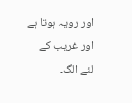اور رویہ ہوتا ہے اور غریب کے لئے الگ۔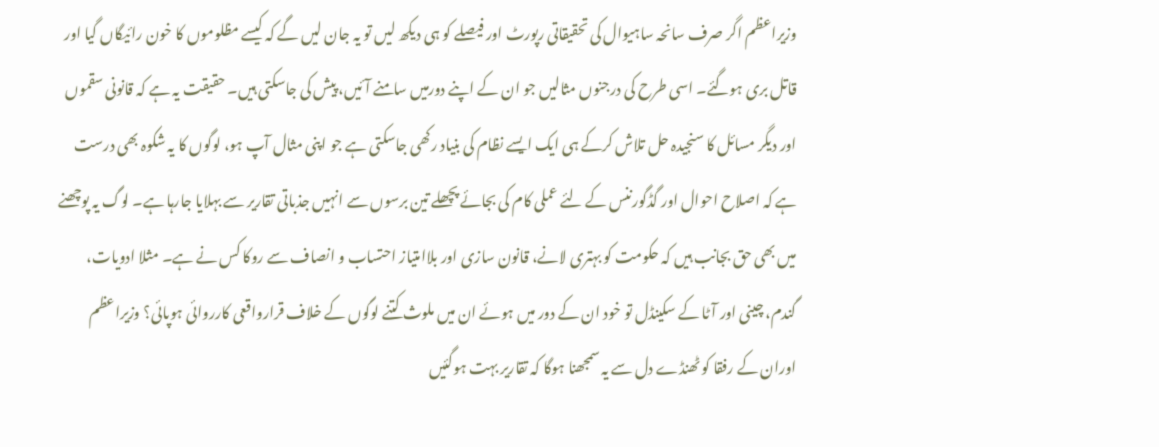وزیراعظم اگر صرف سانحہ ساہیوال کی تحقیقاتی رپورٹ اور فیصلے کو ہی دیکھ لیں تو یہ جان لیں گے کہ کیسے مظلوموں کا خون رائیگاں گیا اور قاتل بری ہوگئے۔ اسی طرح کی درجنوں مثالیں جو ان کے اپنے دورمیں سامنے آئیں، پیش کی جاسکتی ہیں۔ حقیقت یہ ہے کہ قانونی سقموں اور دیگر مسائل کا سنجیدہ حل تلاش کرکے ہی ایک ایسے نظام کی بنیاد رکھی جاسکتی ہے جو اپنی مثال آپ ہو، لوگوں کا یہ شکوہ بھی درست ہے کہ اصلاح احوال اور گڈگورننس کے لئے عملی کام کی بجائے پچھلے تین برسوں سے انہیں جذباتی تقاریر سے بہلایا جارہا ہے۔ لوگ یہ پوچھنے میں بھی حق بجانب ہیں کہ حکومت کو بہتری لانے، قانون سازی اور بلاامتیاز احتساب و انصاف سے روکا کس نے ہے۔ مثلا ادویات، گندم، چینی اور آٹا کے سکینڈل تو خود ان کے دور میں ہوئے ان میں ملوث کتنے لوگوں کے خلاف قرارواقعی کارروائی ہوپائی؟ وزیراعظم اوران کے رفقا کو ٹھنڈے دل سے یہ سمجھنا ہوگا کہ تقاریر بہت ہوگئیں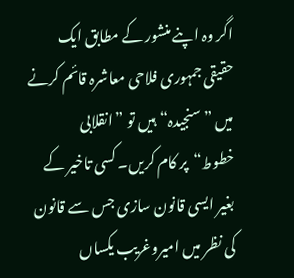اگر وہ اپنے منشور کے مطابق ایک حقیقی جمہوری فلاحی معاشرہ قائم کرنے میں ”سنجیدہ“ہیں تو ”انقلابی خطوط“پر کام کریں۔ کسی تاخیر کے بغیر ایسی قانون سازی جس سے قانون کی نظر میں امیروغریب یکساں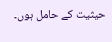حیثیت کے حامل ہوں۔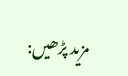مزید پڑھیں: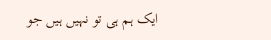ایک ہم ہی تو نہیں ہیں جو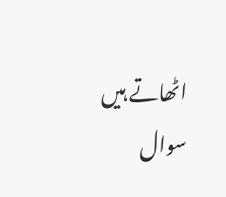اٹھاتے ہیں سوال